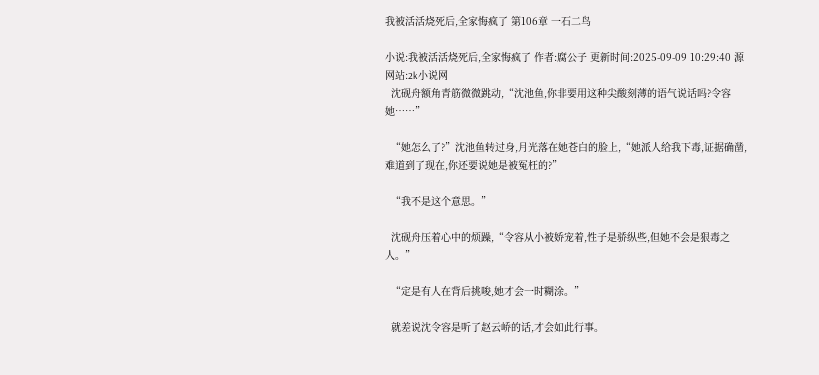我被活活烧死后,全家悔疯了 第106章 一石二鸟

小说:我被活活烧死后,全家悔疯了 作者:腐公子 更新时间:2025-09-09 10:29:40 源网站:2k小说网
  沈砚舟额角青筋微微跳动,“沈池鱼,你非要用这种尖酸刻薄的语气说话吗?令容她……”

  “她怎么了?”沈池鱼转过身,月光落在她苍白的脸上,“她派人给我下毒,证据确凿,难道到了现在,你还要说她是被冤枉的?”

  “我不是这个意思。”

  沈砚舟压着心中的烦躁,“令容从小被娇宠着,性子是骄纵些,但她不会是狠毒之人。”

  “定是有人在背后挑唆,她才会一时糊涂。”

  就差说沈令容是听了赵云峤的话,才会如此行事。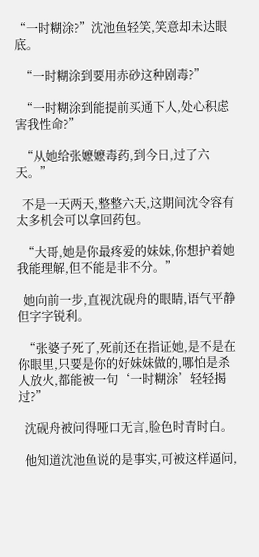“一时糊涂?”沈池鱼轻笑,笑意却未达眼底。

  “一时糊涂到要用赤砂这种剧毒?”

  “一时糊涂到能提前买通下人,处心积虑害我性命?”

  “从她给张嬷嬷毒药,到今日,过了六天。”

  不是一天两天,整整六天,这期间沈令容有太多机会可以拿回药包。

  “大哥,她是你最疼爱的妹妹,你想护着她我能理解,但不能是非不分。”

  她向前一步,直视沈砚舟的眼睛,语气平静但字字锐利。

  “张婆子死了,死前还在指证她,是不是在你眼里,只要是你的好妹妹做的,哪怕是杀人放火,都能被一句‘一时糊涂’轻轻揭过?”

  沈砚舟被问得哑口无言,脸色时青时白。

  他知道沈池鱼说的是事实,可被这样逼问,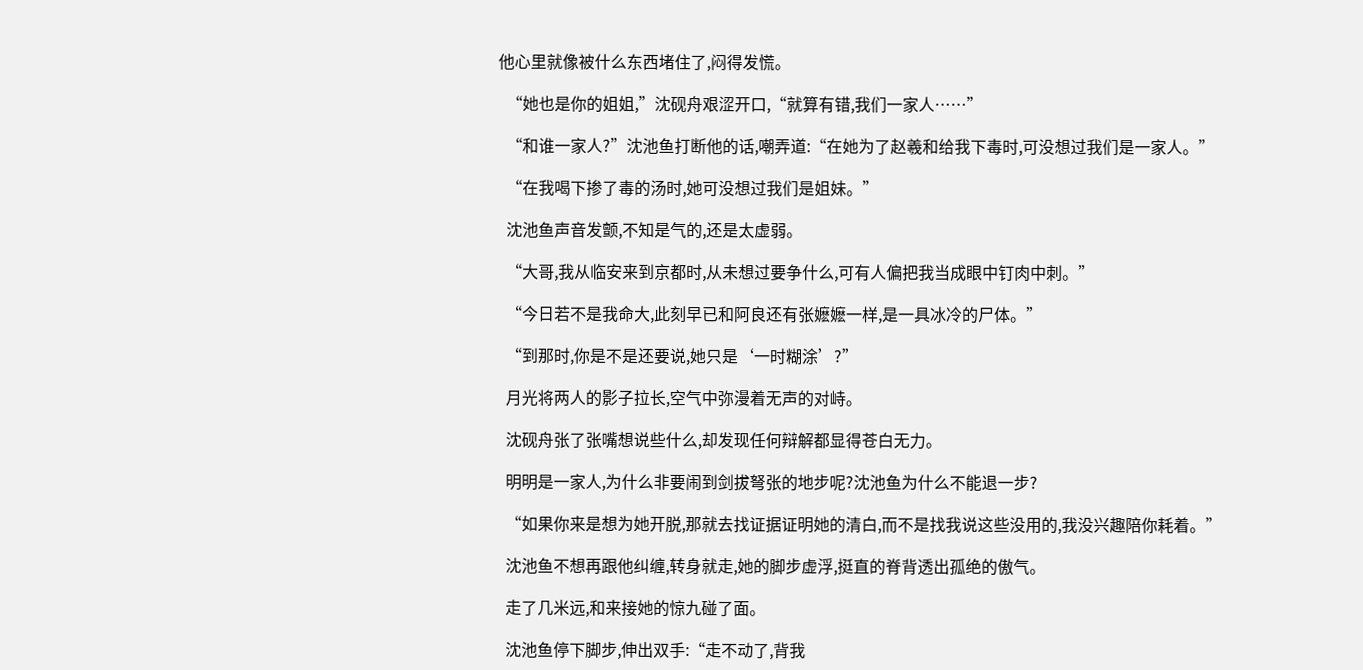他心里就像被什么东西堵住了,闷得发慌。

  “她也是你的姐姐,”沈砚舟艰涩开口,“就算有错,我们一家人……”

  “和谁一家人?”沈池鱼打断他的话,嘲弄道:“在她为了赵羲和给我下毒时,可没想过我们是一家人。”

  “在我喝下掺了毒的汤时,她可没想过我们是姐妹。”

  沈池鱼声音发颤,不知是气的,还是太虚弱。

  “大哥,我从临安来到京都时,从未想过要争什么,可有人偏把我当成眼中钉肉中刺。”

  “今日若不是我命大,此刻早已和阿良还有张嬷嬷一样,是一具冰冷的尸体。”

  “到那时,你是不是还要说,她只是‘一时糊涂’?”

  月光将两人的影子拉长,空气中弥漫着无声的对峙。

  沈砚舟张了张嘴想说些什么,却发现任何辩解都显得苍白无力。

  明明是一家人,为什么非要闹到剑拔弩张的地步呢?沈池鱼为什么不能退一步?

  “如果你来是想为她开脱,那就去找证据证明她的清白,而不是找我说这些没用的,我没兴趣陪你耗着。”

  沈池鱼不想再跟他纠缠,转身就走,她的脚步虚浮,挺直的脊背透出孤绝的傲气。

  走了几米远,和来接她的惊九碰了面。

  沈池鱼停下脚步,伸出双手:“走不动了,背我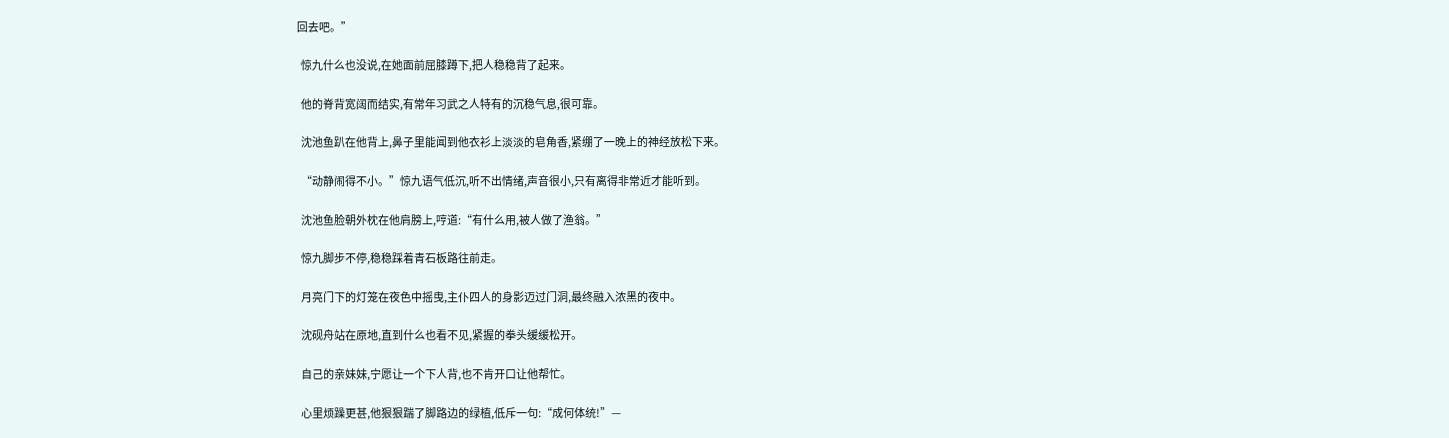回去吧。”

  惊九什么也没说,在她面前屈膝蹲下,把人稳稳背了起来。

  他的脊背宽阔而结实,有常年习武之人特有的沉稳气息,很可靠。

  沈池鱼趴在他背上,鼻子里能闻到他衣衫上淡淡的皂角香,紧绷了一晚上的神经放松下来。

  “动静闹得不小。”惊九语气低沉,听不出情绪,声音很小,只有离得非常近才能听到。

  沈池鱼脸朝外枕在他肩膀上,哼道:“有什么用,被人做了渔翁。”

  惊九脚步不停,稳稳踩着青石板路往前走。

  月亮门下的灯笼在夜色中摇曳,主仆四人的身影迈过门洞,最终融入浓黑的夜中。

  沈砚舟站在原地,直到什么也看不见,紧握的拳头缓缓松开。

  自己的亲妹妹,宁愿让一个下人背,也不肯开口让他帮忙。

  心里烦躁更甚,他狠狠踹了脚路边的绿植,低斥一句:“成何体统!”—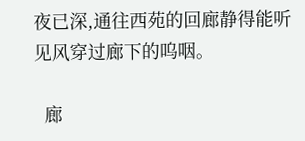夜已深,通往西苑的回廊静得能听见风穿过廊下的呜咽。

  廊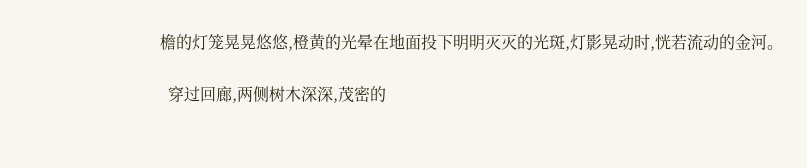檐的灯笼晃晃悠悠,橙黄的光晕在地面投下明明灭灭的光斑,灯影晃动时,恍若流动的金河。

  穿过回廊,两侧树木深深,茂密的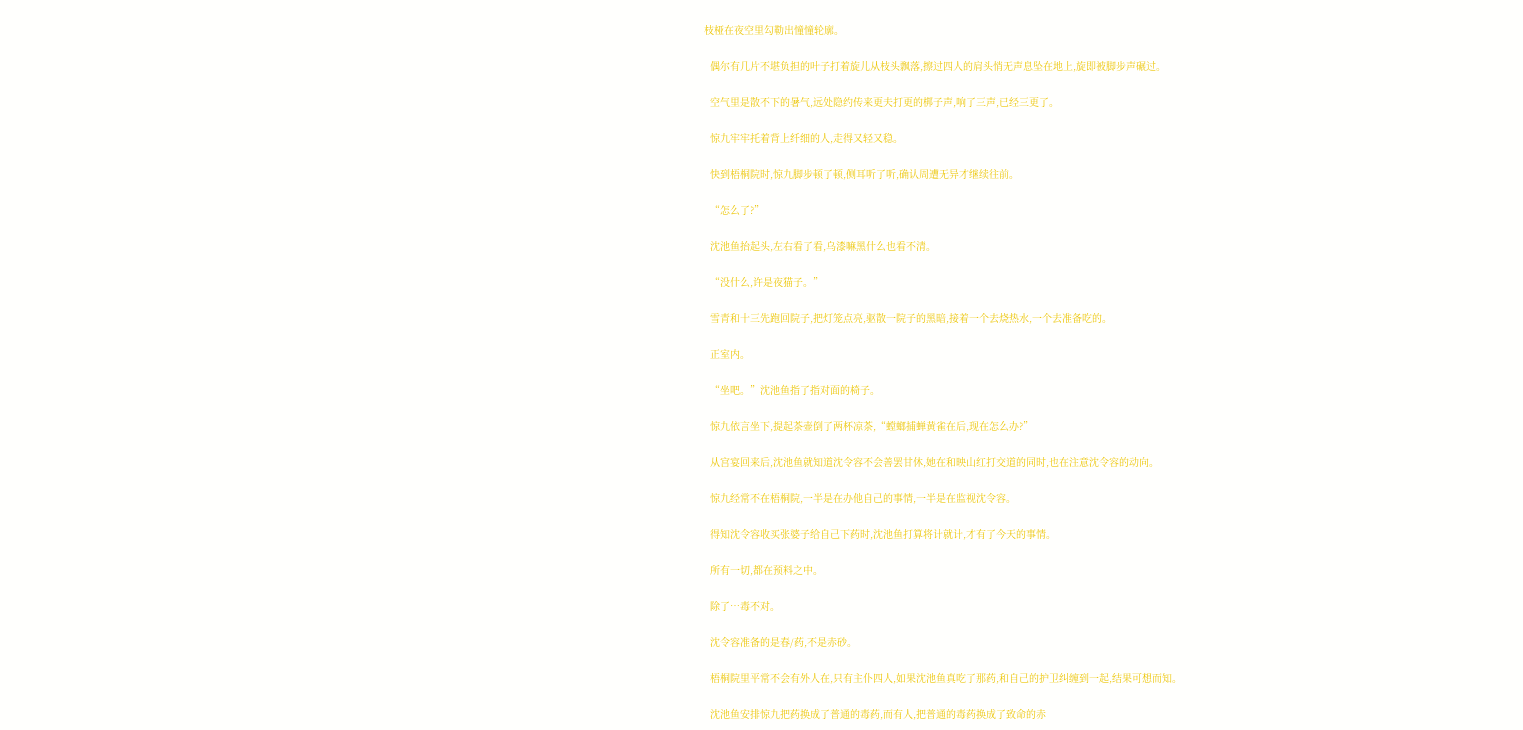枝桠在夜空里勾勒出憧憧轮廓。

  偶尔有几片不堪负担的叶子打着旋儿从枝头飘落,擦过四人的肩头悄无声息坠在地上,旋即被脚步声碾过。

  空气里是散不下的暑气,远处隐约传来更夫打更的梆子声,响了三声,已经三更了。

  惊九牢牢托着背上纤细的人,走得又轻又稳。

  快到梧桐院时,惊九脚步顿了顿,侧耳听了听,确认周遭无异才继续往前。

  “怎么了?”

  沈池鱼抬起头,左右看了看,乌漆嘛黑什么也看不清。

  “没什么,许是夜猫子。”

  雪青和十三先跑回院子,把灯笼点亮,驱散一院子的黑暗,接着一个去烧热水,一个去准备吃的。

  正室内。

  “坐吧。”沈池鱼指了指对面的椅子。

  惊九依言坐下,提起茶壶倒了两杯凉茶,“螳螂捕蝉黄雀在后,现在怎么办?”

  从宫宴回来后,沈池鱼就知道沈令容不会善罢甘休,她在和映山红打交道的同时,也在注意沈令容的动向。

  惊九经常不在梧桐院,一半是在办他自己的事情,一半是在监视沈令容。

  得知沈令容收买张婆子给自己下药时,沈池鱼打算将计就计,才有了今天的事情。

  所有一切,都在预料之中。

  除了…毒不对。

  沈令容准备的是春/药,不是赤砂。

  梧桐院里平常不会有外人在,只有主仆四人,如果沈池鱼真吃了那药,和自己的护卫纠缠到一起,结果可想而知。

  沈池鱼安排惊九把药换成了普通的毒药,而有人,把普通的毒药换成了致命的赤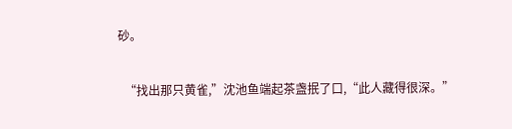砂。

  “找出那只黄雀,”沈池鱼端起茶盏抿了口,“此人藏得很深。”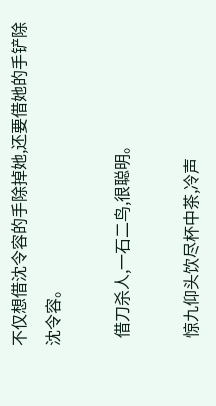不仅想借沈令容的手除掉她,还要借她的手铲除沈令容。

  借刀杀人,一石二鸟,很聪明。

  惊九仰头饮尽杯中茶,冷声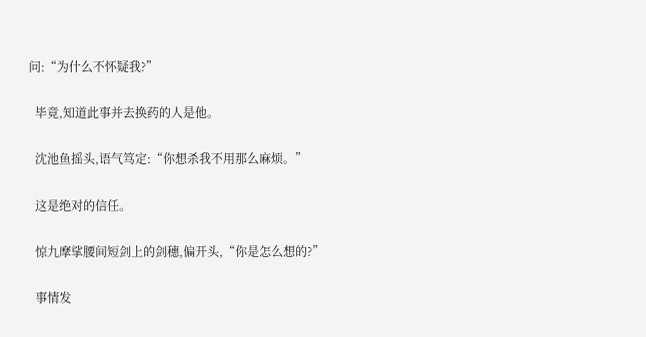问:“为什么不怀疑我?”

  毕竟,知道此事并去换药的人是他。

  沈池鱼摇头,语气笃定:“你想杀我不用那么麻烦。”

  这是绝对的信任。

  惊九摩挲腰间短剑上的剑穗,偏开头,“你是怎么想的?”

  事情发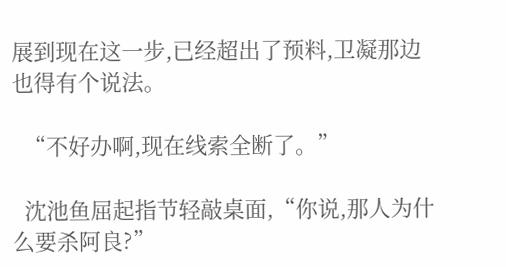展到现在这一步,已经超出了预料,卫凝那边也得有个说法。

  “不好办啊,现在线索全断了。”

  沈池鱼屈起指节轻敲桌面,“你说,那人为什么要杀阿良?”